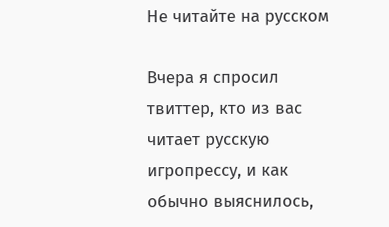Не читайте на русском

Вчера я спросил твиттер, кто из вас читает русскую игропрессу, и как обычно выяснилось,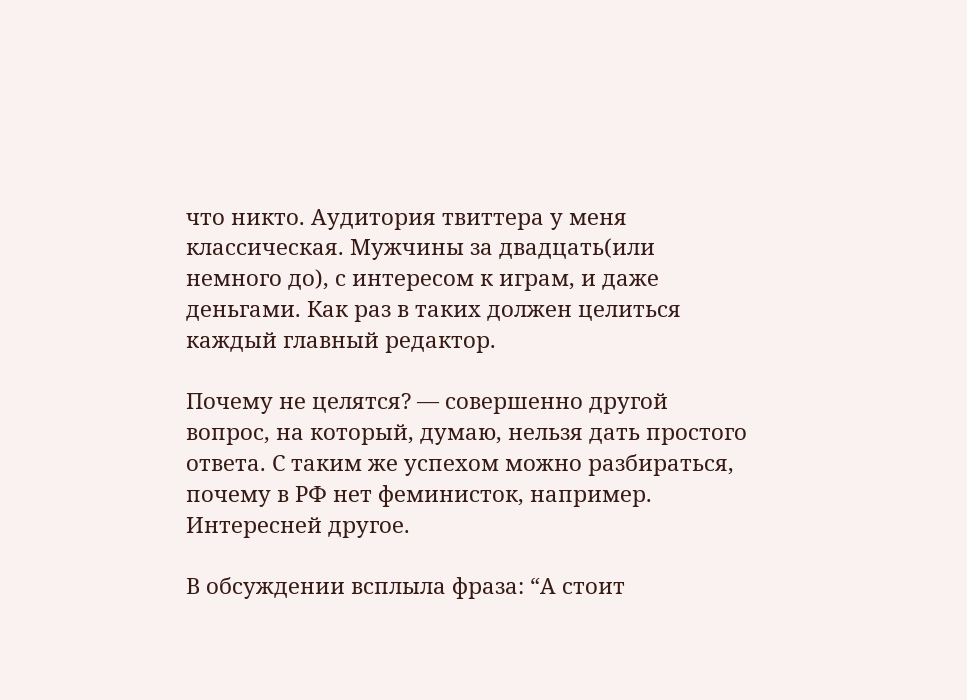что никто. Аудитория твиттера у меня классическая. Мужчины за двадцать(или немного до), с интересом к играм, и даже деньгами. Как раз в таких должен целиться каждый главный редактор.

Почему не целятся? — совершенно другой вопрос, на который, думаю, нельзя дать простого ответа. С таким же успехом можно разбираться, почему в РФ нет феминисток, например. Интересней другое.

В обсуждении всплыла фраза: “А стоит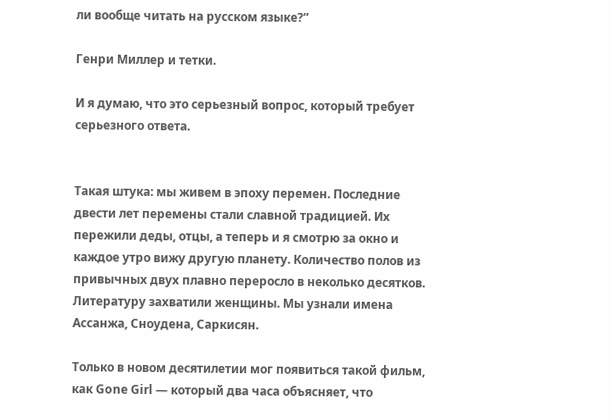ли вообще читать на русском языке?”

Генри Миллер и тетки.

И я думаю, что это серьезный вопрос, который требует серьезного ответа.


Такая штука: мы живем в эпоху перемен. Последние двести лет перемены стали славной традицией. Их пережили деды, отцы, а теперь и я смотрю за окно и каждое утро вижу другую планету. Количество полов из привычных двух плавно переросло в неколько десятков. Литературу захватили женщины. Мы узнали имена Ассанжа, Сноудена, Саркисян.

Только в новом десятилетии мог появиться такой фильм, как Gone Girl — который два часа объясняет, что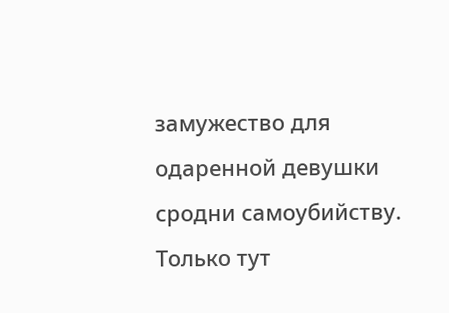замужество для одаренной девушки сродни самоубийству. Только тут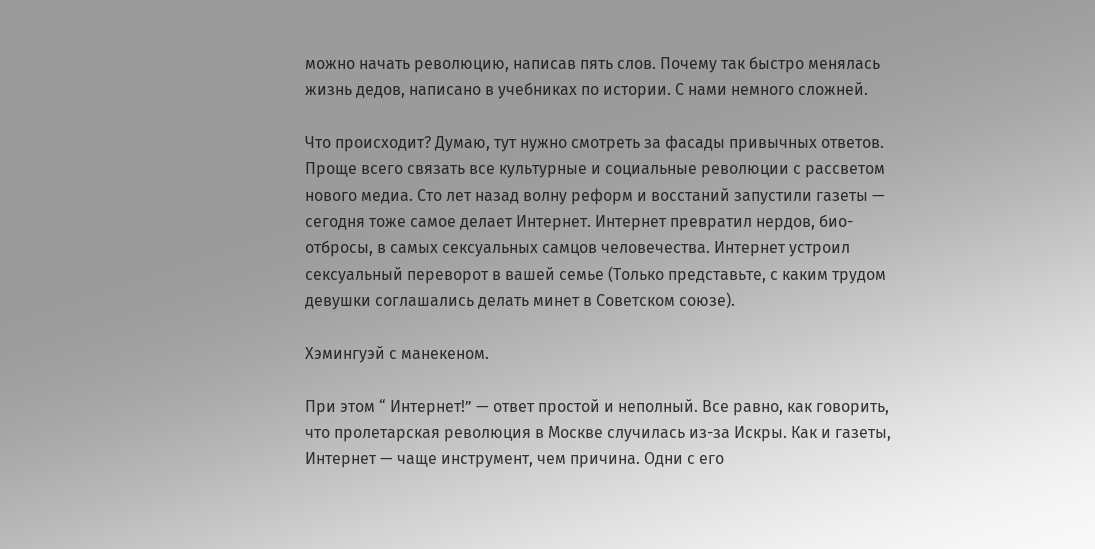можно начать революцию, написав пять слов. Почему так быстро менялась жизнь дедов, написано в учебниках по истории. С нами немного сложней.

Что происходит? Думаю, тут нужно смотреть за фасады привычных ответов. Проще всего связать все культурные и социальные революции с рассветом нового медиа. Сто лет назад волну реформ и восстаний запустили газеты — сегодня тоже самое делает Интернет. Интернет превратил нердов, био-отбросы, в самых сексуальных самцов человечества. Интернет устроил сексуальный переворот в вашей семье (Только представьте, с каким трудом девушки соглашались делать минет в Советском союзе).

Хэмингуэй с манекеном.

При этом “ Интернет!” — ответ простой и неполный. Все равно, как говорить, что пролетарская революция в Москве случилась из-за Искры. Как и газеты, Интернет — чаще инструмент, чем причина. Одни с его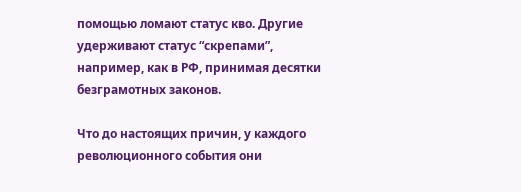помощью ломают статус кво. Другие удерживают статус “скрепами”, например, как в РФ, принимая десятки безграмотных законов.

Что до настоящих причин, у каждого революционного события они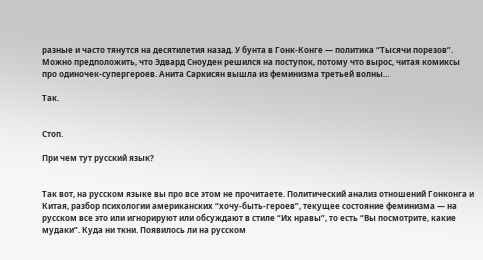разные и часто тянутся на десятилетия назад. У бунта в Гонк-Конге — политика “Тысячи порезов”. Можно предположить, что Эдвард Сноуден решился на поступок, потому что вырос, читая комиксы про одиночек-супергероев. Анита Саркисян вышла из феминизма третьей волны…

Так.


Стоп.

При чем тут русский язык?


Так вот, на русском языке вы про все этом не прочитаете. Политический анализ отношений Гонконга и Китая, разбор психологии американских “хочу-быть-героев”, текущее состояние феминизма — на русском все это или игнорируют или обсуждают в стиле “Их нравы”, то есть “Вы посмотрите, какие мудаки”. Куда ни ткни. Появилось ли на русском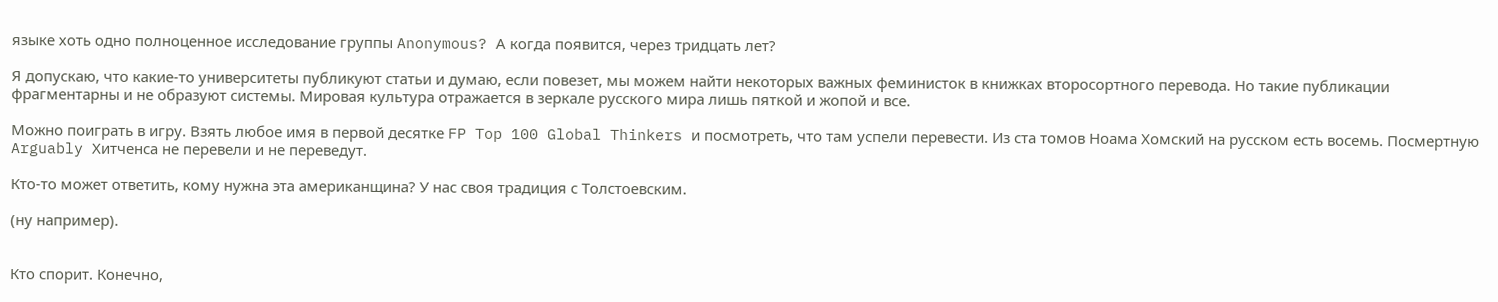языке хоть одно полноценное исследование группы Anonymous? А когда появится, через тридцать лет?

Я допускаю, что какие-то университеты публикуют статьи и думаю, если повезет, мы можем найти некоторых важных феминисток в книжках второсортного перевода. Но такие публикации фрагментарны и не образуют системы. Мировая культура отражается в зеркале русского мира лишь пяткой и жопой и все.

Можно поиграть в игру. Взять любое имя в первой десятке FP Top 100 Global Thinkers и посмотреть, что там успели перевести. Из ста томов Ноама Хомский на русском есть восемь. Посмертную Arguably Хитченса не перевели и не переведут.

Кто-то может ответить, кому нужна эта американщина? У нас своя традиция с Толстоевским.

(ну например).


Кто спорит. Конечно,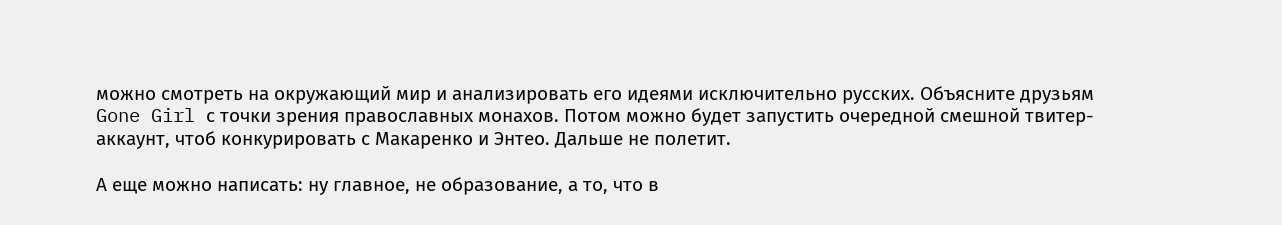можно смотреть на окружающий мир и анализировать его идеями исключительно русских. Объясните друзьям Gone Girl с точки зрения православных монахов. Потом можно будет запустить очередной смешной твитер-аккаунт, чтоб конкурировать с Макаренко и Энтео. Дальше не полетит.

А еще можно написать: ну главное, не образование, а то, что в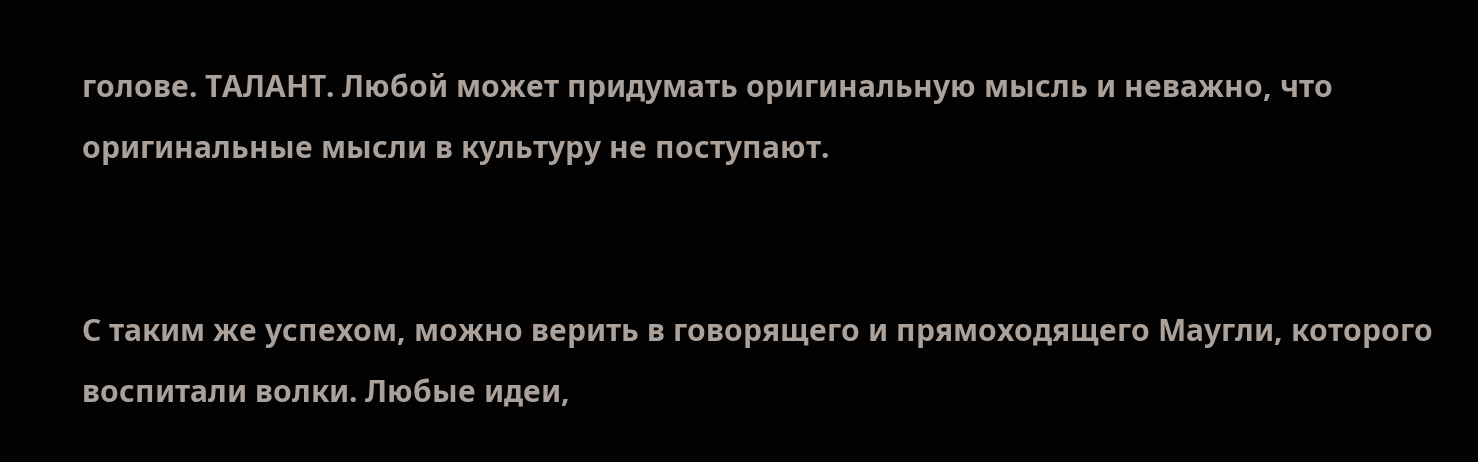голове. ТАЛАНТ. Любой может придумать оригинальную мысль и неважно, что оригинальные мысли в культуру не поступают.


С таким же успехом, можно верить в говорящего и прямоходящего Маугли, которого воспитали волки. Любые идеи,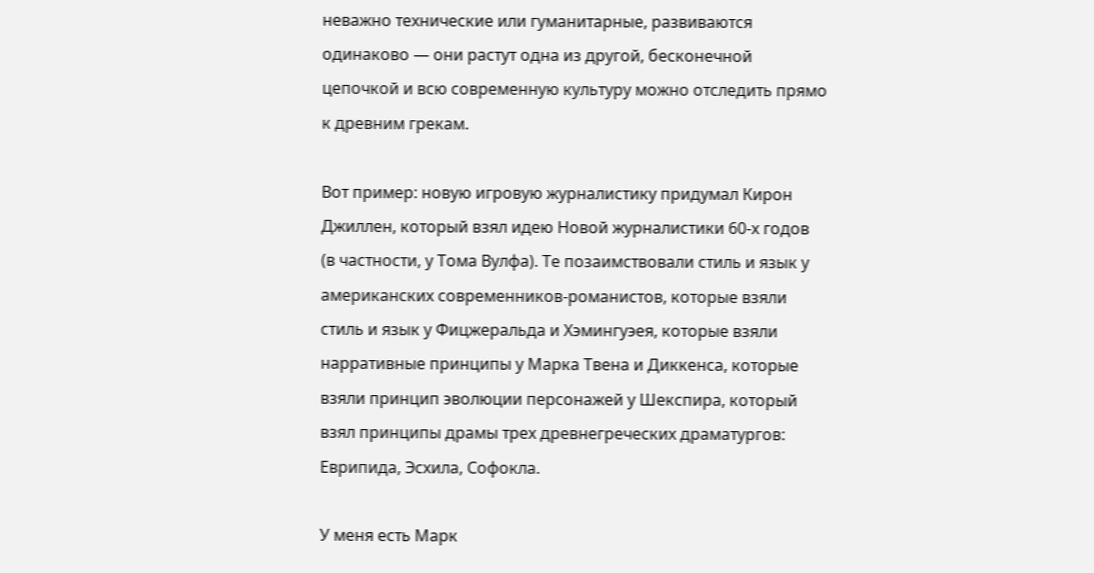неважно технические или гуманитарные, развиваются одинаково — они растут одна из другой, бесконечной цепочкой и всю современную культуру можно отследить прямо к древним грекам.

Вот пример: новую игровую журналистику придумал Кирон Джиллен, который взял идею Новой журналистики 60-х годов (в частности, у Тома Вулфа). Те позаимствовали стиль и язык у американских современников-романистов, которые взяли стиль и язык у Фицжеральда и Хэмингуэея, которые взяли нарративные принципы у Марка Твена и Диккенса, которые взяли принцип эволюции персонажей у Шекспира, который взял принципы драмы трех древнегреческих драматургов: Еврипида, Эсхила, Софокла.

У меня есть Марк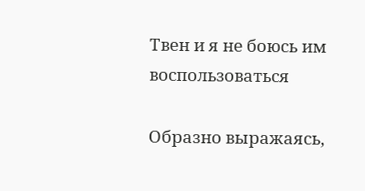Твен и я не боюсь им воспользоваться

Образно выражаясь,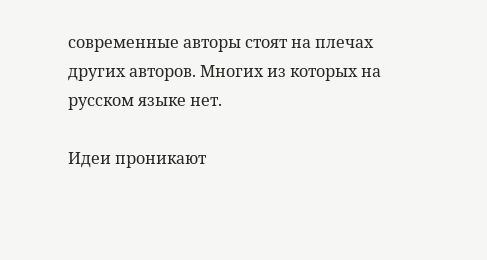современные авторы стоят на плечах других авторов. Многих из которых на русском языке нет.

Идеи проникают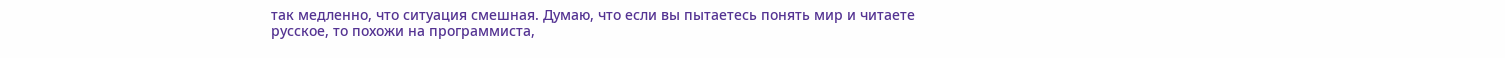так медленно, что ситуация смешная. Думаю, что если вы пытаетесь понять мир и читаете русское, то похожи на программиста,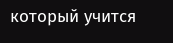который учится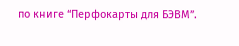по книге “Перфокарты для БЭВМ”.